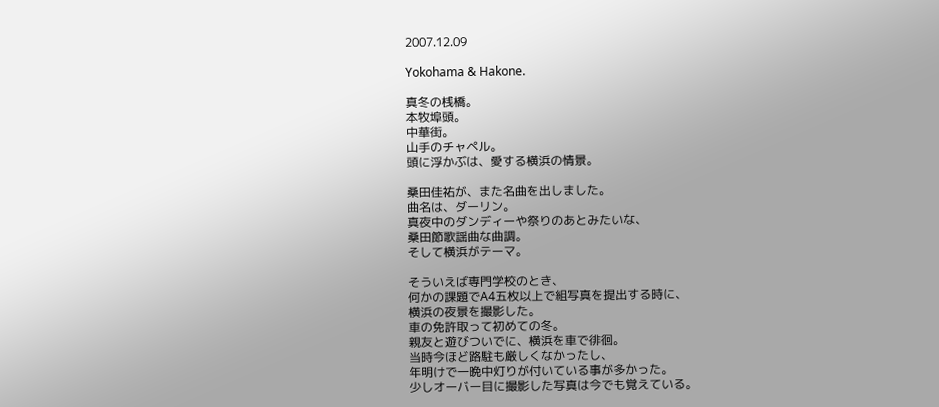2007.12.09

Yokohama & Hakone.

真冬の桟橋。
本牧埠頭。
中華街。
山手のチャペル。
頭に浮かぶは、愛する横浜の情景。

桑田佳祐が、また名曲を出しました。
曲名は、ダーリン。
真夜中のダンディーや祭りのあとみたいな、
桑田節歌謡曲な曲調。
そして横浜がテーマ。

そういえば専門学校のとき、
何かの課題でA4五枚以上で組写真を提出する時に、
横浜の夜景を撮影した。
車の免許取って初めての冬。
親友と遊びついでに、横浜を車で徘徊。
当時今ほど路駐も厳しくなかったし、
年明けで一晩中灯りが付いている事が多かった。
少しオーバー目に撮影した写真は今でも覚えている。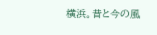横浜。昔と今の風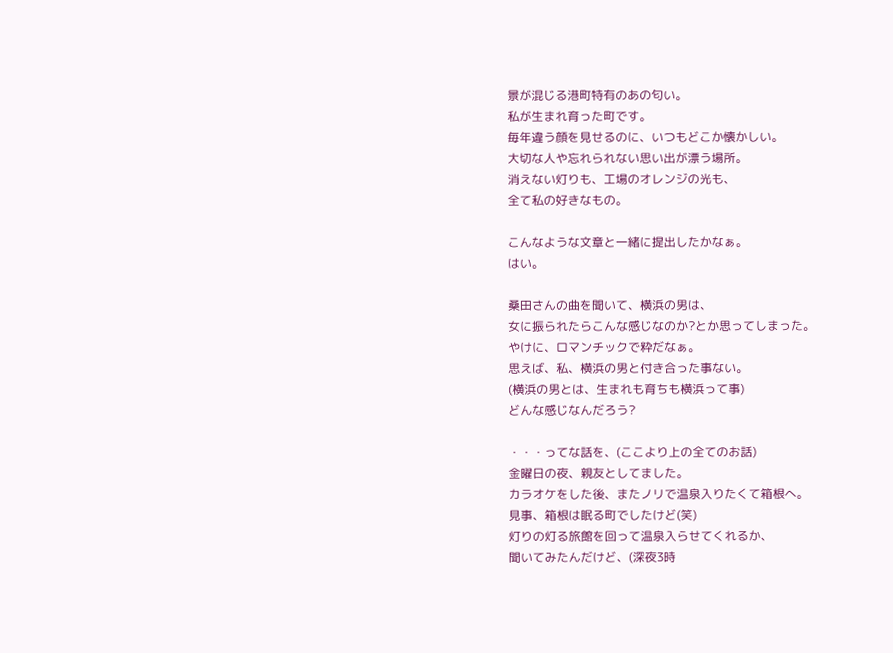景が混じる港町特有のあの匂い。
私が生まれ育った町です。
毎年違う顔を見せるのに、いつもどこか懐かしい。
大切な人や忘れられない思い出が漂う場所。
消えない灯りも、工場のオレンジの光も、
全て私の好きなもの。

こんなような文章と一緒に提出したかなぁ。
はい。

桑田さんの曲を聞いて、横浜の男は、
女に振られたらこんな感じなのか?とか思ってしまった。
やけに、ロマンチックで粋だなぁ。
思えば、私、横浜の男と付き合った事ない。
(横浜の男とは、生まれも育ちも横浜って事)
どんな感じなんだろう?

・・・ってな話を、(ここより上の全てのお話)
金曜日の夜、親友としてました。
カラオケをした後、またノリで温泉入りたくて箱根へ。
見事、箱根は眠る町でしたけど(笑)
灯りの灯る旅館を回って温泉入らせてくれるか、
聞いてみたんだけど、(深夜3時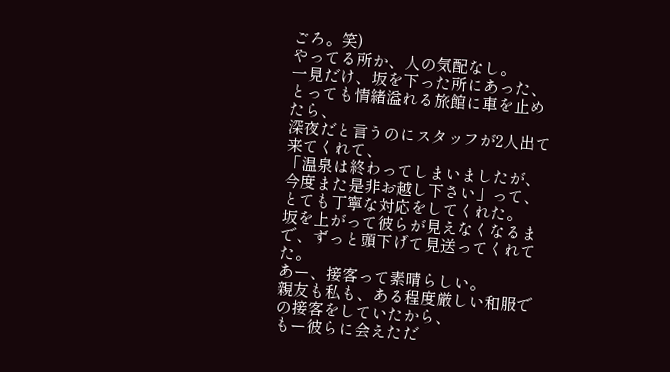ごろ。笑)
やってる所か、人の気配なし。
一見だけ、坂を下った所にあった、
とっても情緒溢れる旅館に車を止めたら、
深夜だと言うのにスタッフが2人出て来てくれて、
「温泉は終わってしまいましたが、今度また是非お越し下さい」って、
とても丁寧な対応をしてくれた。
坂を上がって彼らが見えなくなるまで、ずっと頭下げて見送ってくれてた。
あー、接客って素晴らしい。
親友も私も、ある程度厳しい和服での接客をしていたから、
もー彼らに会えただ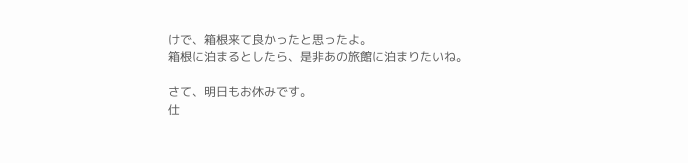けで、箱根来て良かったと思ったよ。
箱根に泊まるとしたら、是非あの旅館に泊まりたいね。

さて、明日もお休みです。
仕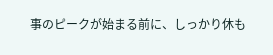事のピークが始まる前に、しっかり休も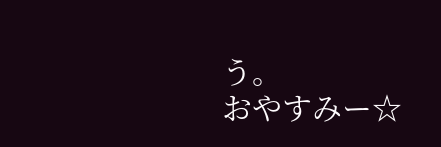う。
おやすみー☆